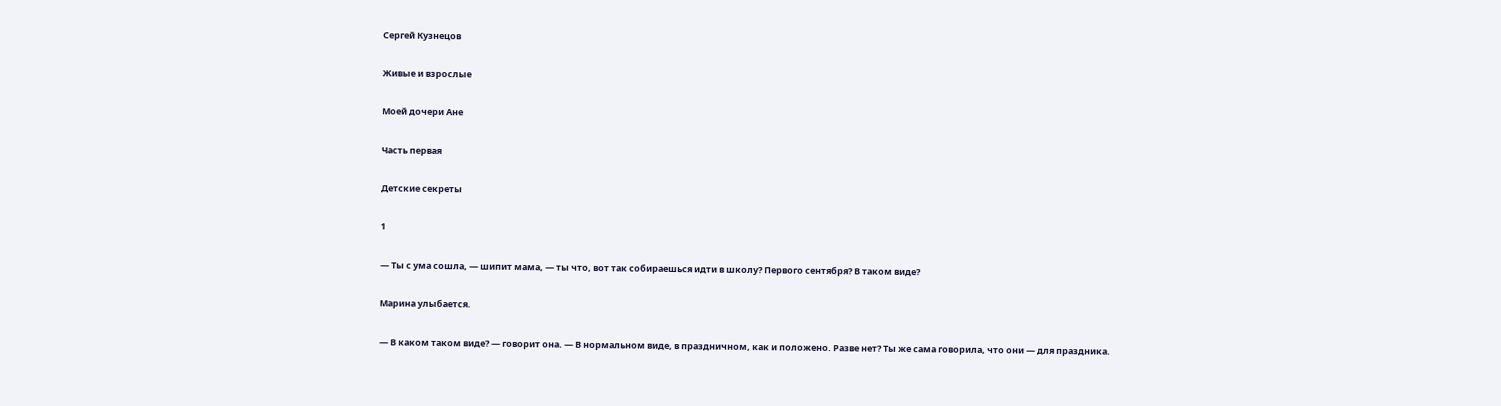Сергей Кузнецов

Живые и взрослые

Моей дочери Ане

Часть первая

Детские секреты

1

— Ты с ума сошла, — шипит мама, — ты что, вот так собираешься идти в школу? Первого сентября? В таком виде?

Марина улыбается.

— В каком таком виде? — говорит она. — В нормальном виде, в праздничном, как и положено. Разве нет? Ты же сама говорила, что они — для праздника.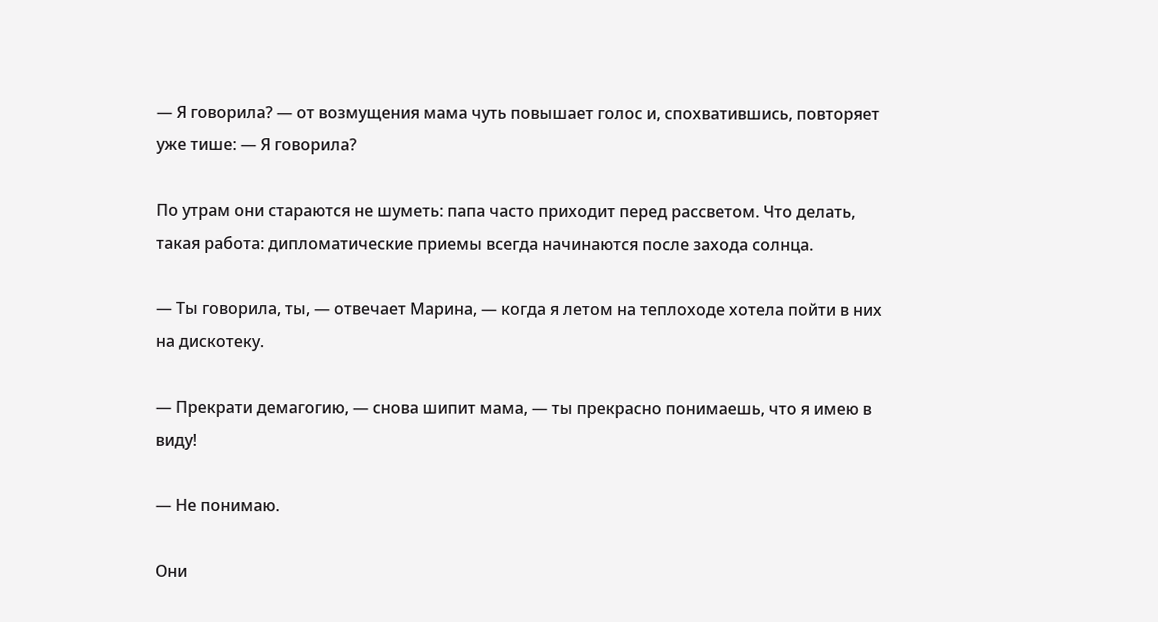— Я говорила? — от возмущения мама чуть повышает голос и, спохватившись, повторяет уже тише: — Я говорила?

По утрам они стараются не шуметь: папа часто приходит перед рассветом. Что делать, такая работа: дипломатические приемы всегда начинаются после захода солнца.

— Ты говорила, ты, — отвечает Марина, — когда я летом на теплоходе хотела пойти в них на дискотеку.

— Прекрати демагогию, — снова шипит мама, — ты прекрасно понимаешь, что я имею в виду!

— Не понимаю.

Они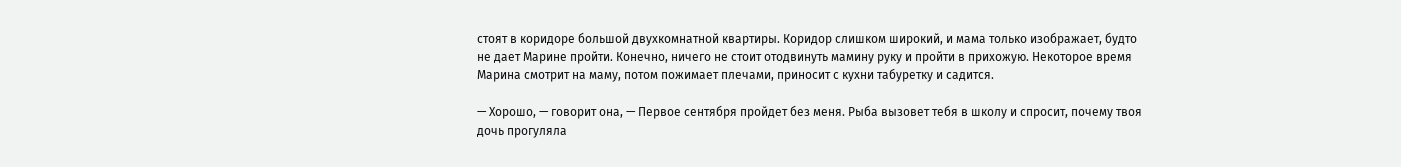стоят в коридоре большой двухкомнатной квартиры. Коридор слишком широкий, и мама только изображает, будто не дает Марине пройти. Конечно, ничего не стоит отодвинуть мамину руку и пройти в прихожую. Некоторое время Марина смотрит на маму, потом пожимает плечами, приносит с кухни табуретку и садится.

— Хорошо, — говорит она, — Первое сентября пройдет без меня. Рыба вызовет тебя в школу и спросит, почему твоя дочь прогуляла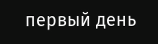первый день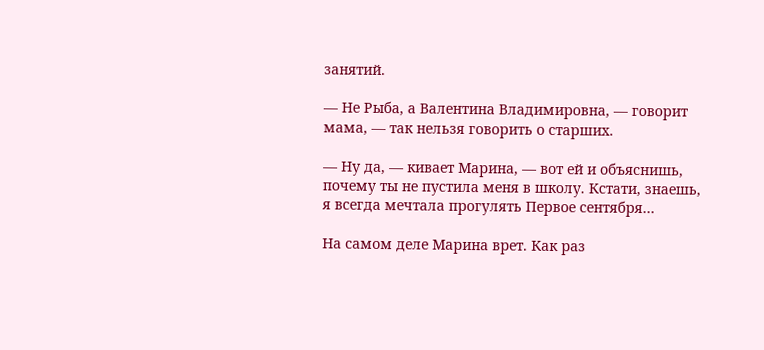занятий.

— Не Рыба, а Валентина Владимировна, — говорит мама, — так нельзя говорить о старших.

— Ну да, — кивает Марина, — вот ей и объяснишь, почему ты не пустила меня в школу. Кстати, знаешь, я всегда мечтала прогулять Первое сентября…

На самом деле Марина врет. Как раз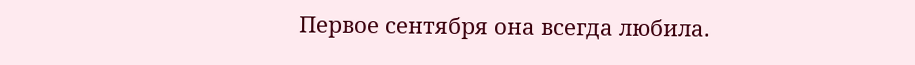Первое сентября она всегда любила.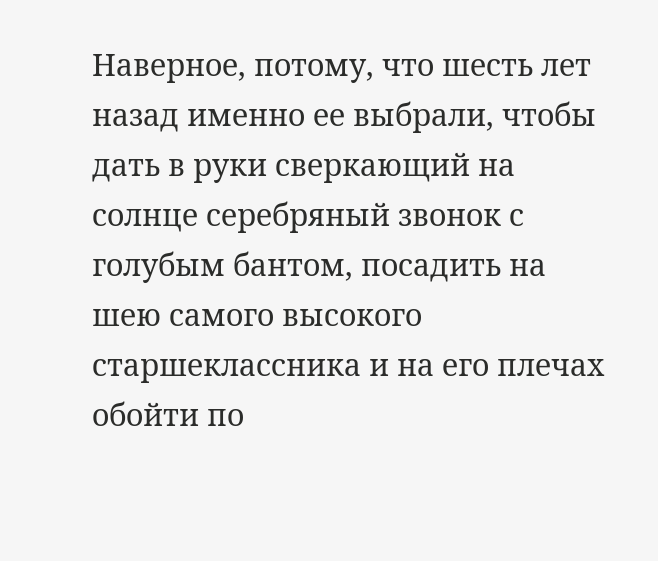Наверное, потому, что шесть лет назад именно ее выбрали, чтобы дать в руки сверкающий на солнце серебряный звонок с голубым бантом, посадить на шею самого высокого старшеклассника и на его плечах обойти по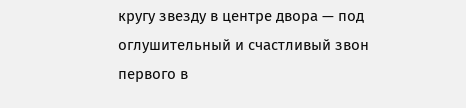кругу звезду в центре двора — под оглушительный и счастливый звон первого в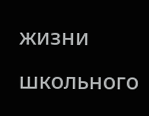жизни школьного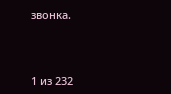звонка.



1 из 232